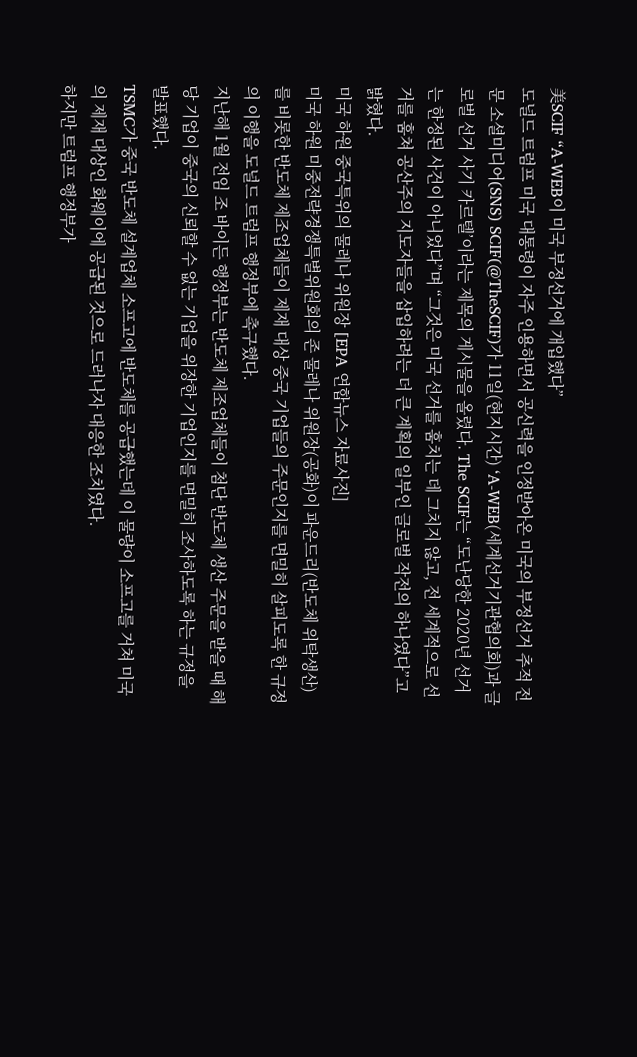美SCIF “A-WEB이 미국 부정선거에 개입했다”
도널드 트럼프 미국 대통령이 자주 인용하면서 공신력을 인정받아온 미국의 부정선거 추적 전문 소셜미디어(SNS) SCIF(@TheSCIF)가 11일(현지시간) ‘A-WEB(세계선거기관협의회)과 글로벌 선거 사기 카르텔’이라는 제목의 게시물을 올렸다. The SCIF는 “도난당한 2020년 선거는 한정된 사건이 아니었다”며 “그것은 미국 선거를 훔치는 데 그치지 않고, 전 세계적으로 선거를 훔쳐 공산주의 지도자들을 삽입하려는 더 큰 계획의 일부인 글로벌 작전의 하나였다”고 밝혔다.
미국 하원 중국특위의 물레나 위원장 [EPA 연합뉴스 자료사진]
미국 하원 미중전략경쟁특별위원회의 존 물레나 위원장(공화)이 파운드리(반도체 위탁생산)를 비롯한 반도체 제조업체들이 제재 대상 중국 기업들의 주문인지를 면밀히 살피도록 한 규정의 이행을 도널드 트럼프 행정부에 촉구했다.
지난해 1월 전임 조 바이든 행정부는 반도체 제조업체들이 첨단 반도체 생산 주문을 받을 때 해당 기업이 중국의 신뢰할 수 없는 기업을 위장한 기업인지를 면밀히 조사하도록 하는 규정을 발표했다.
TSMC가 중국 반도체 설계업체 소프고에 반도체를 공급했는데 이 물량이 소프고를 거쳐 미국의 제재 대상인 화웨이에 공급된 것으로 드러나자 대응한 조치였다.
하지만 트럼프 행정부가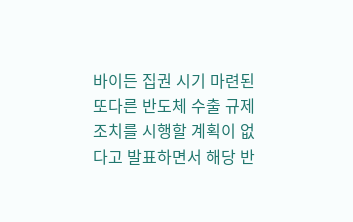바이든 집권 시기 마련된 또다른 반도체 수출 규제 조치를 시행할 계획이 없다고 발표하면서 해당 반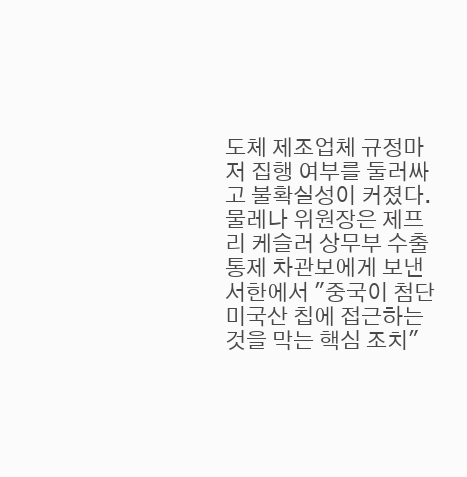도체 제조업체 규정마저 집행 여부를 둘러싸고 불확실성이 커졌다.
물레나 위원장은 제프리 케슬러 상무부 수출통제 차관보에게 보낸 서한에서 "중국이 첨단 미국산 칩에 접근하는 것을 막는 핵심 조치"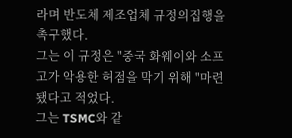라며 반도체 제조업체 규정의집행을 촉구했다.
그는 이 규정은 "중국 화웨이와 소프고가 악용한 허점을 막기 위해 "마련됐다고 적었다.
그는 TSMC와 같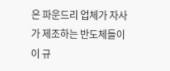은 파운드리 업체가 자사가 제조하는 반도체들이 이 규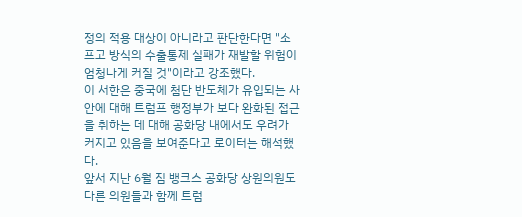정의 적용 대상이 아니라고 판단한다면 "소프고 방식의 수출통제 실패가 재발할 위험이 엄청나게 커질 것"이라고 강조했다.
이 서한은 중국에 첨단 반도체가 유입되는 사안에 대해 트럼프 행정부가 보다 완화된 접근을 취하는 데 대해 공화당 내에서도 우려가 커지고 있음을 보여준다고 로이터는 해석했다.
앞서 지난 6월 짐 뱅크스 공화당 상원의원도 다른 의원들과 함께 트럼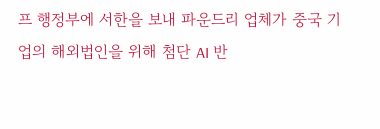프 행정부에 서한을 보내 파운드리 업체가 중국 기업의 해외법인을 위해 첨단 AI 반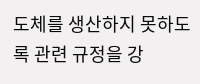도체를 생산하지 못하도록 관련 규정을 강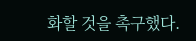화할 것을 촉구했다.